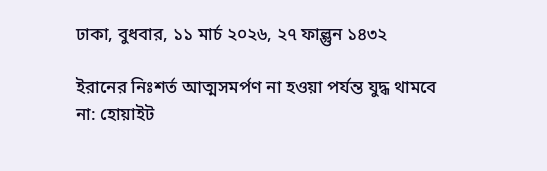ঢাকা, বুধবার, ১১ মার্চ ২০২৬, ২৭ ফাল্গুন ১৪৩২

ইরানের নিঃশর্ত আত্মসমর্পণ না হওয়া পর্যন্ত যুদ্ধ থামবে না: হোয়াইট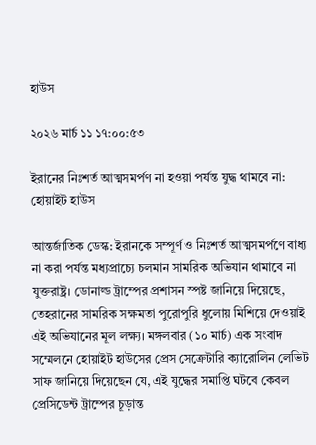হাউস

২০২৬ মার্চ ১১ ১৭:০০:৫৩

ইরানের নিঃশর্ত আত্মসমর্পণ না হওয়া পর্যন্ত যুদ্ধ থামবে না: হোয়াইট হাউস

আন্তর্জাতিক ডেস্ক: ইরানকে সম্পূর্ণ ও নিঃশর্ত আত্মসমর্পণে বাধ্য না করা পর্যন্ত মধ্যপ্রাচ্যে চলমান সামরিক অভিযান থামাবে না যুক্তরাষ্ট্র। ডোনাল্ড ট্রাম্পের প্রশাসন স্পষ্ট জানিয়ে দিয়েছে, তেহরানের সামরিক সক্ষমতা পুরোপুরি ধুলোয় মিশিয়ে দেওয়াই এই অভিযানের মূল লক্ষ্য। মঙ্গলবার (১০ মার্চ) এক সংবাদ সম্মেলনে হোয়াইট হাউসের প্রেস সেক্রেটারি ক্যারোলিন লেভিট সাফ জানিয়ে দিয়েছেন যে, এই যুদ্ধের সমাপ্তি ঘটবে কেবল প্রেসিডেন্ট ট্রাম্পের চূড়ান্ত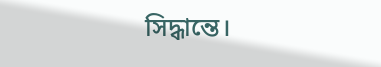সিদ্ধান্তে।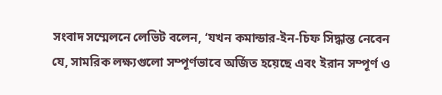সংবাদ সম্মেলনে লেভিট বলেন, ‘যখন কমান্ডার-ইন-চিফ সিদ্ধান্ত নেবেন যে, সামরিক লক্ষ্যগুলো সম্পূর্ণভাবে অর্জিত হয়েছে এবং ইরান সম্পূর্ণ ও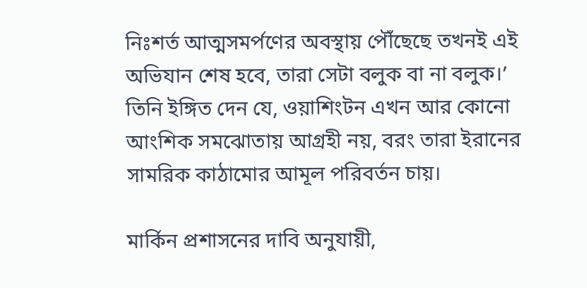নিঃশর্ত আত্মসমর্পণের অবস্থায় পৌঁছেছে তখনই এই অভিযান শেষ হবে, তারা সেটা বলুক বা না বলুক।’ তিনি ইঙ্গিত দেন যে, ওয়াশিংটন এখন আর কোনো আংশিক সমঝোতায় আগ্রহী নয়, বরং তারা ইরানের সামরিক কাঠামোর আমূল পরিবর্তন চায়।

মার্কিন প্রশাসনের দাবি অনুযায়ী,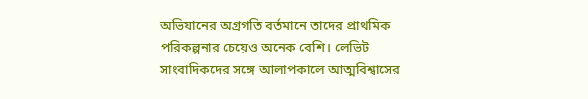অভিযানের অগ্রগতি বর্তমানে তাদের প্রাথমিক পরিকল্পনার চেয়েও অনেক বেশি। লেভিট সাংবাদিকদের সঙ্গে আলাপকালে আত্মবিশ্বাসের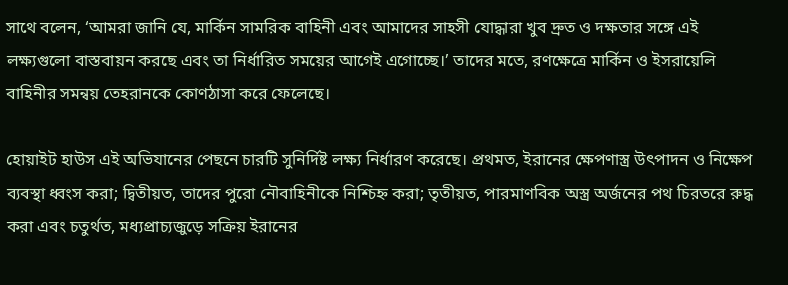সাথে বলেন, ‘আমরা জানি যে, মার্কিন সামরিক বাহিনী এবং আমাদের সাহসী যোদ্ধারা খুব দ্রুত ও দক্ষতার সঙ্গে এই লক্ষ্যগুলো বাস্তবায়ন করছে এবং তা নির্ধারিত সময়ের আগেই এগোচ্ছে।’ তাদের মতে, রণক্ষেত্রে মার্কিন ও ইসরায়েলি বাহিনীর সমন্বয় তেহরানকে কোণঠাসা করে ফেলেছে।

হোয়াইট হাউস এই অভিযানের পেছনে চারটি সুনির্দিষ্ট লক্ষ্য নির্ধারণ করেছে। প্রথমত, ইরানের ক্ষেপণাস্ত্র উৎপাদন ও নিক্ষেপ ব্যবস্থা ধ্বংস করা; দ্বিতীয়ত, তাদের পুরো নৌবাহিনীকে নিশ্চিহ্ন করা; তৃতীয়ত, পারমাণবিক অস্ত্র অর্জনের পথ চিরতরে রুদ্ধ করা এবং চতুর্থত, মধ্যপ্রাচ্যজুড়ে সক্রিয় ইরানের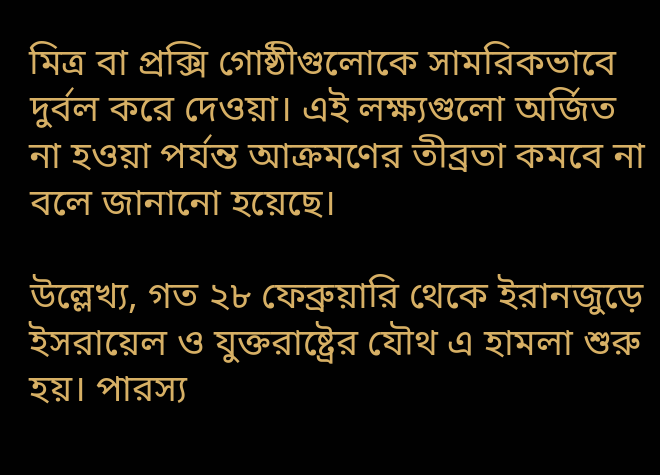মিত্র বা প্রক্সি গোষ্ঠীগুলোকে সামরিকভাবে দুর্বল করে দেওয়া। এই লক্ষ্যগুলো অর্জিত না হওয়া পর্যন্ত আক্রমণের তীব্রতা কমবে না বলে জানানো হয়েছে।

উল্লেখ্য, গত ২৮ ফেব্রুয়ারি থেকে ইরানজুড়ে ইসরায়েল ও যুক্তরাষ্ট্রের যৌথ এ হামলা শুরু হয়। পারস্য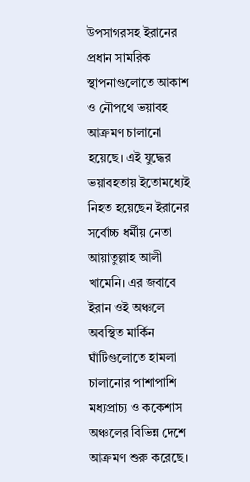উপসাগরসহ ইরানের প্রধান সামরিক স্থাপনাগুলোতে আকাশ ও নৌপথে ভয়াবহ আক্রমণ চালানো হয়েছে। এই যুদ্ধের ভয়াবহতায় ইতোমধ্যেই নিহত হয়েছেন ইরানের সর্বোচ্চ ধর্মীয় নেতা আয়াতুল্লাহ আলী খামেনি। এর জবাবে ইরান ওই অঞ্চলে অবস্থিত মার্কিন ঘাঁটিগুলোতে হামলা চালানোর পাশাপাশি মধ্যপ্রাচ্য ও ককেশাস অঞ্চলের বিভিন্ন দেশে আক্রমণ শুরু করেছে।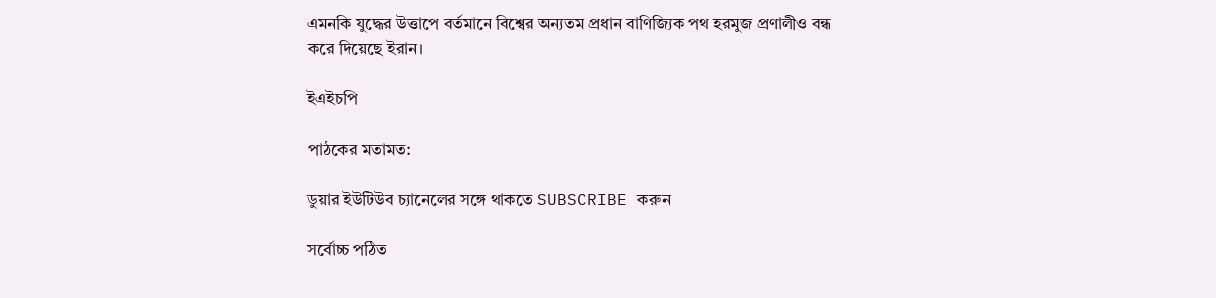এমনকি যুদ্ধের উত্তাপে বর্তমানে বিশ্বের অন্যতম প্রধান বাণিজ্যিক পথ হরমুজ প্রণালীও বন্ধ করে দিয়েছে ইরান।

ইএইচপি

পাঠকের মতামত:

ডুয়ার ইউটিউব চ্যানেলের সঙ্গে থাকতে SUBSCRIBE করুন

সর্বোচ্চ পঠিত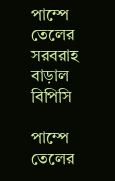পাম্পে তেলের সরবরাহ বাড়াল বিপিসি

পাম্পে তেলের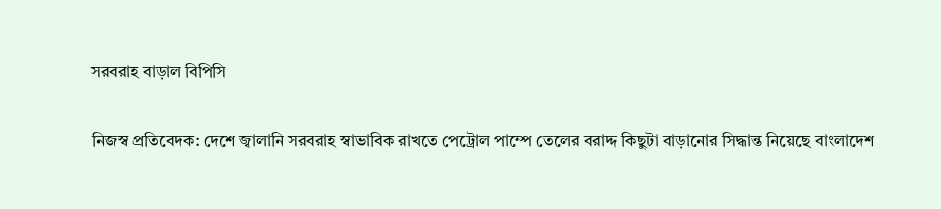সরবরাহ বাড়াল বিপিসি

নিজস্ব প্রতিবেদক: দেশে জ্বালানি সরবরাহ স্বাভাবিক রাখতে পেট্রোল পাম্পে তেলের বরাদ্দ কিছুটা বাড়ানোর সিদ্ধান্ত নিয়েছে বাংলাদেশ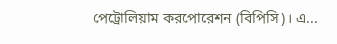পেট্রোলিয়াম করপোরেশন (বিপিসি)। এ...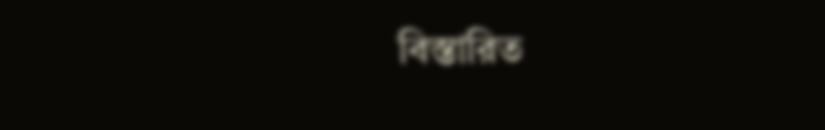বিস্তারিত